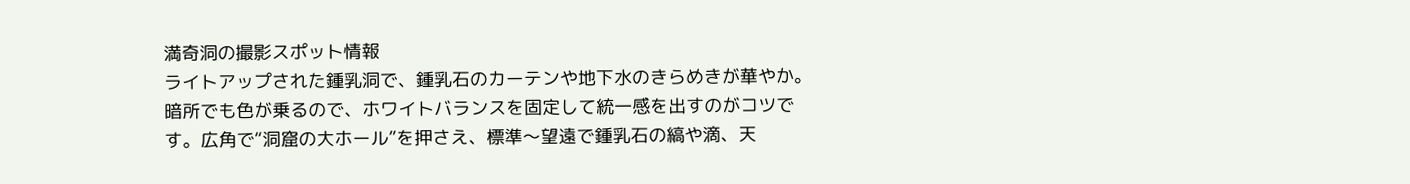満奇洞の撮影スポット情報
ライトアップされた鍾乳洞で、鍾乳石のカーテンや地下水のきらめきが華やか。暗所でも色が乗るので、ホワイトバランスを固定して統一感を出すのがコツです。広角で“洞窟の大ホール”を押さえ、標準〜望遠で鍾乳石の縞や滴、天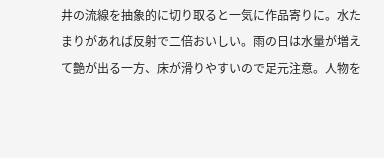井の流線を抽象的に切り取ると一気に作品寄りに。水たまりがあれば反射で二倍おいしい。雨の日は水量が増えて艶が出る一方、床が滑りやすいので足元注意。人物を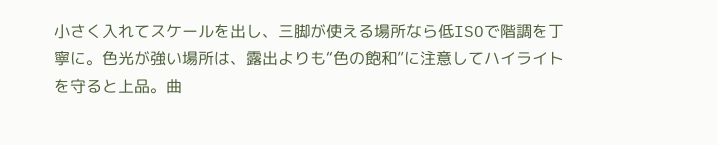小さく入れてスケールを出し、三脚が使える場所なら低ISOで階調を丁寧に。色光が強い場所は、露出よりも“色の飽和”に注意してハイライトを守ると上品。曲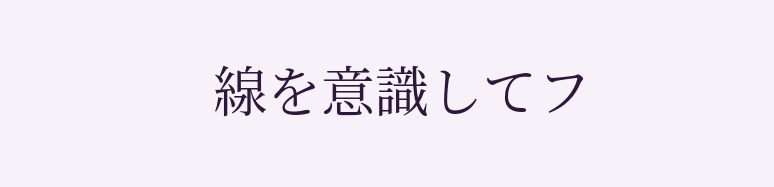線を意識してフ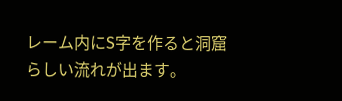レーム内にS字を作ると洞窟らしい流れが出ます。